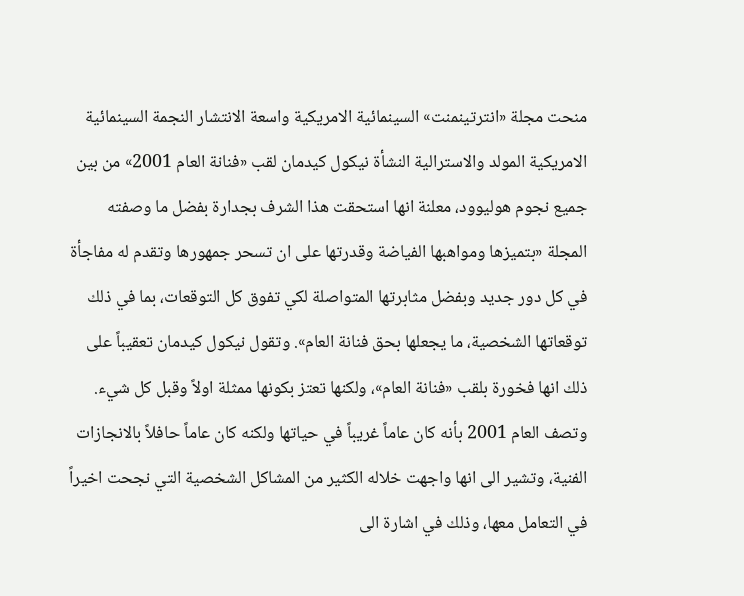منحت مجلة «انترتينمنت» السينمائية الامريكية واسعة الانتشار النجمة السينمائية الامريكية المولد والاسترالية النشأة نيكول كيدمان لقب «فنانة العام 2001» من بين جميع نجوم هوليوود، معلنة انها استحقت هذا الشرف بجدارة بفضل ما وصفته المجلة «بتميزها ومواهبها الفياضة وقدرتها على ان تسحر جمهورها وتقدم له مفاجأة في كل دور جديد وبفضل مثابرتها المتواصلة لكي تفوق كل التوقعات، بما في ذلك توقعاتها الشخصية، ما يجعلها بحق فنانة العام». وتقول نيكول كيدمان تعقيباً على ذلك انها فخورة بلقب «فنانة العام»، ولكنها تعتز بكونها ممثلة اولاً وقبل كل شيء. وتصف العام 2001 بأنه كان عاماً غريباً في حياتها ولكنه كان عاماً حافلاً بالانجازات الفنية، وتشير الى انها واجهت خلاله الكثير من المشاكل الشخصية التي نجحت اخيراً في التعامل معها، وذلك في اشارة الى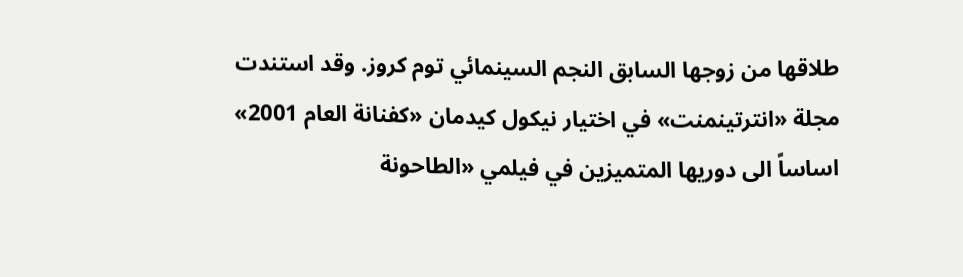طلاقها من زوجها السابق النجم السينمائي توم كروز. وقد استندت مجلة «انترتينمنت» في اختيار نيكول كيدمان «كفنانة العام 2001» اساساً الى دوريها المتميزين في فيلمي «الطاحونة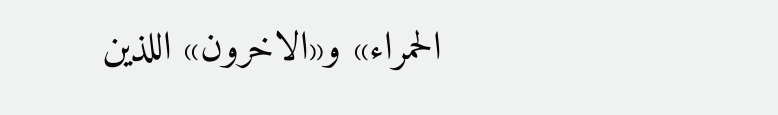الحمراء» و«الاخرون» اللذين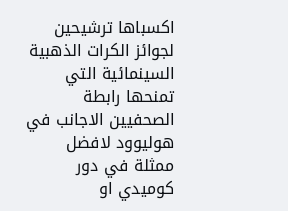اكسباها ترشيحين لجوائز الكرات الذهبية السينمائية التي تمنحها رابطة الصحفيين الاجانب في هوليوود لافضل ممثلة في دور كوميدي او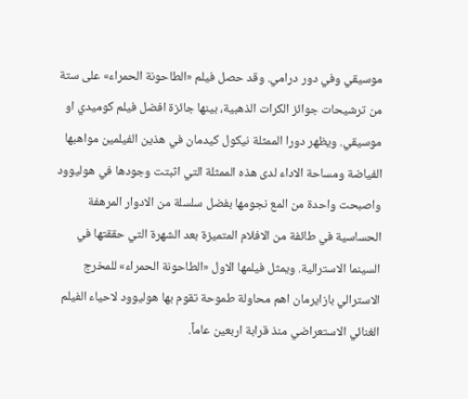موسيقي وفي دور درامي. وقد حصل فيلم «الطاحونة الحمراء» على ستة من ترشيحات جوائز الكرات الذهبية، بينها جائزة افضل فيلم كوميدي او موسيقي. ويظهر دورا الممثلة نيكول كيدمان في هذين الفيلمين مواهبها الفياضة ومساحة الاداء لدى هذه الممثلة التي اثبتت وجودها في هوليوود واصبحت واحدة من المع نجومها بفضل سلسلة من الادوار المرهفة الحساسية في طائفة من الافلام المتميزة بعد الشهرة التي حققتها في السينما الاسترالية. ويمثل فيلمها الاول «الطاحونة الحمراء» للمخرج الاسترالي بازايرمان اهم محاولة طموحة تقوم بها هوليوود لاحياء الفيلم الغنائي الاستعراضي منذ قرابة اربعين عاماً.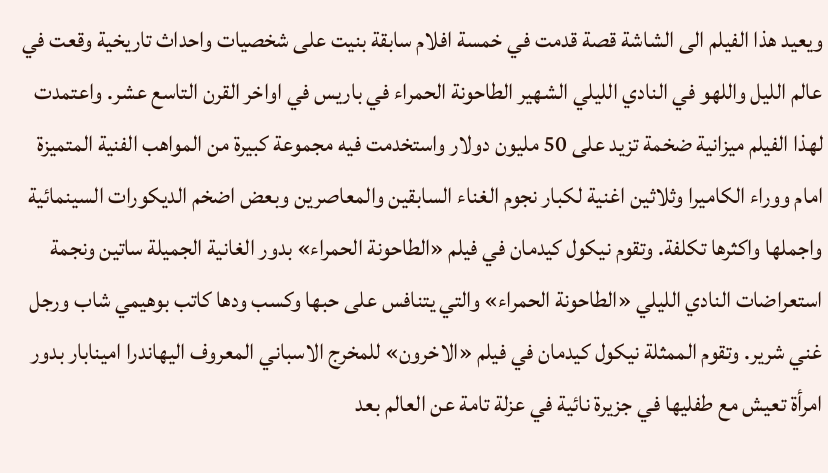ويعيد هذا الفيلم الى الشاشة قصة قدمت في خمسة افلام سابقة بنيت على شخصيات واحداث تاريخية وقعت في عالم الليل واللهو في النادي الليلي الشهير الطاحونة الحمراء في باريس في اواخر القرن التاسع عشر. واعتمدت لهذا الفيلم ميزانية ضخمة تزيد على 50 مليون دولار واستخدمت فيه مجموعة كبيرة من المواهب الفنية المتميزة امام ووراء الكاميرا وثلاثين اغنية لكبار نجوم الغناء السابقين والمعاصرين وبعض اضخم الديكورات السينمائية واجملها واكثرها تكلفة. وتقوم نيكول كيدمان في فيلم «الطاحونة الحمراء» بدور الغانية الجميلة ساتين ونجمة استعراضات النادي الليلي «الطاحونة الحمراء» والتي يتنافس على حبها وكسب ودها كاتب بوهيمي شاب ورجل غني شرير. وتقوم الممثلة نيكول كيدمان في فيلم «الاخرون» للمخرج الاسباني المعروف اليهاندرا امينابار بدور امرأة تعيش مع طفليها في جزيرة نائية في عزلة تامة عن العالم بعد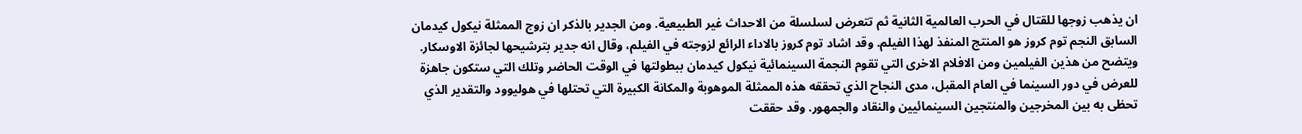ان يذهب زوجها للقتال في الحرب العالمية الثانية ثم تتعرض لسلسلة من الاحداث غير الطبيعية. ومن الجدير بالذكر ان زوج الممثلة نيكول كيدمان السابق النجم توم كروز هو المنتج المنفذ لهذا الفيلم. وقد اشاد توم كروز بالاداء الرائع لزوجته في الفيلم، وقال انه جدير بترشيحها لجائزة الاوسكار. ويتضح من هذين الفيلمين ومن الافلام الاخرى التي تقوم النجمة السينمائية نيكول كيدمان ببطولتها في الوقت الحاضر وتلك التي ستكون جاهزة للعرض في دور السينما في العام المقبل، مدى النجاح الذي تحققه هذه الممثلة الموهوبة والمكانة الكبيرة التي تحتلها في هوليوود والتقدير الذي تحظى به بين المخرجين والمنتجين السينمائيين والنقاد والجمهور. وقد حققت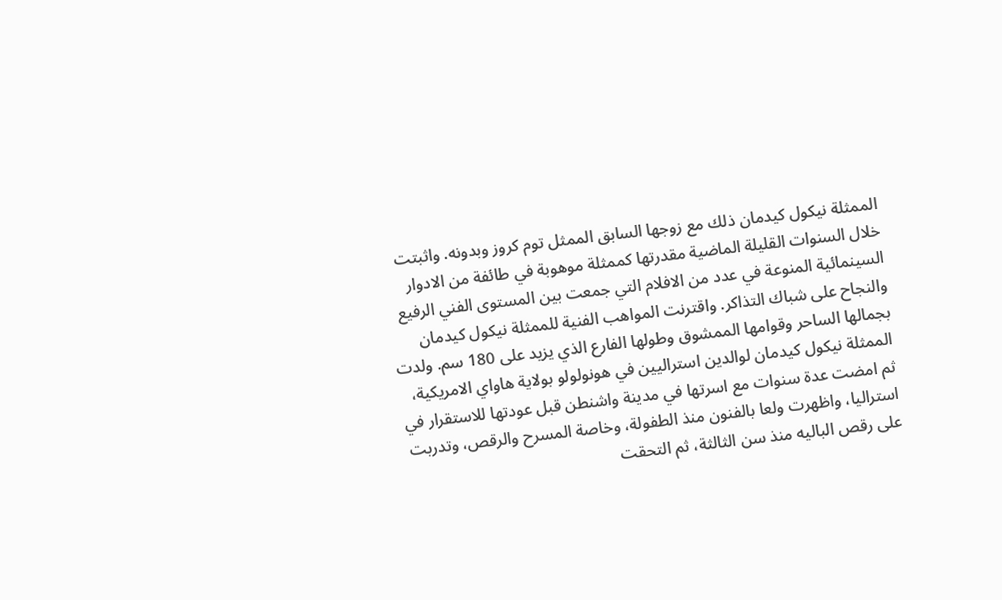الممثلة نيكول كيدمان ذلك مع زوجها السابق الممثل توم كروز وبدونه. واثبتت خلال السنوات القليلة الماضية مقدرتها كممثلة موهوبة في طائفة من الادوار السينمائية المنوعة في عدد من الافلام التي جمعت بين المستوى الفني الرفيع والنجاح على شباك التذاكر. واقترنت المواهب الفنية للممثلة نيكول كيدمان بجمالها الساحر وقوامها الممشوق وطولها الفارع الذي يزيد على 180 سم. ولدت الممثلة نيكول كيدمان لوالدين استراليين في هونولولو بولاية هاواي الامريكية، ثم امضت عدة سنوات مع اسرتها في مدينة واشنطن قبل عودتها للاستقرار في استراليا، واظهرت ولعا بالفنون منذ الطفولة، وخاصة المسرح والرقص، وتدربت على رقص الباليه منذ سن الثالثة، ثم التحقت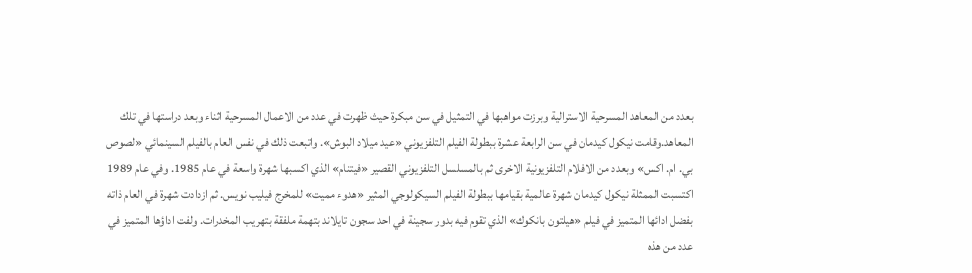بعدد من المعاهد المسرحية الاسترالية وبرزت مواهبها في التمثيل في سن مبكرة حيث ظهرت في عدد من الاعمال المسرحية اثناء وبعد دراستها في تلك المعاهد.وقامت نيكول كيدمان في سن الرابعة عشرة ببطولة الفيلم التلفزيوني «عيد ميلاد البوش». واتبعت ذلك في نفس العام بالفيلم السينمائي «لصوص بي. ام. اكس» وبعدد من الافلام التلفزيونية الاخرى ثم بالمسلسل التلفزيوني القصير «فيتنام» الذي اكسبها شهرة واسعة في عام 1985. وفي عام 1989 اكتسبت الممثلة نيكول كيدمان شهرة عالمية بقيامها ببطولة الفيلم السيكولوجي المثير «هدوء مميت» للمخرج فيليب نويس. ثم ازدادت شهرة في العام ذاته بفضل ادائها المتميز في فيلم «هيلتون بانكوك» الذي تقوم فيه بدور سجينة في احد سجون تايلاند بتهمة ملفقة بتهريب المخدرات. ولفت اداؤها المتميز في عدد من هذه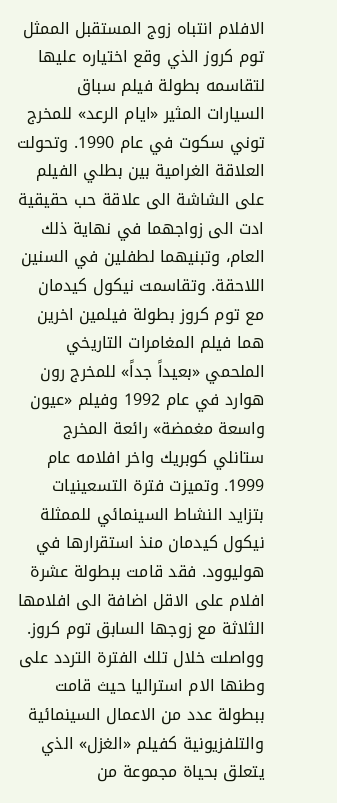الافلام انتباه زوج المستقبل الممثل توم كروز الذي وقع اختياره عليها لتقاسمه بطولة فيلم سباق السيارات المثير «ايام الرعد» للمخرج توني سكوت في عام 1990. وتحولت العلاقة الغرامية بين بطلي الفيلم على الشاشة الى علاقة حب حقيقية ادت الى زواجهما في نهاية ذلك العام، وتبنيهما لطفلين في السنين اللاحقة. وتقاسمت نيكول كيدمان مع توم كروز بطولة فيلمين اخرين هما فيلم المغامرات التاريخي الملحمي «بعيداً جداً» للمخرج رون هوارد في عام 1992 وفيلم «عيون واسعة مغمضة» رائعة المخرج ستانلي كوبريك واخر افلامه عام 1999. وتميزت فترة التسعينيات بتزايد النشاط السينمائي للممثلة نيكول كيدمان منذ استقرارها في هوليوود. فقد قامت ببطولة عشرة افلام على الاقل اضافة الى افلامها الثلاثة مع زوجها السابق توم كروز. وواصلت خلال تلك الفترة التردد على وطنها الام استراليا حيث قامت ببطولة عدد من الاعمال السينمائية والتلفزيونية كفيلم «الغزل» الذي يتعلق بحياة مجموعة من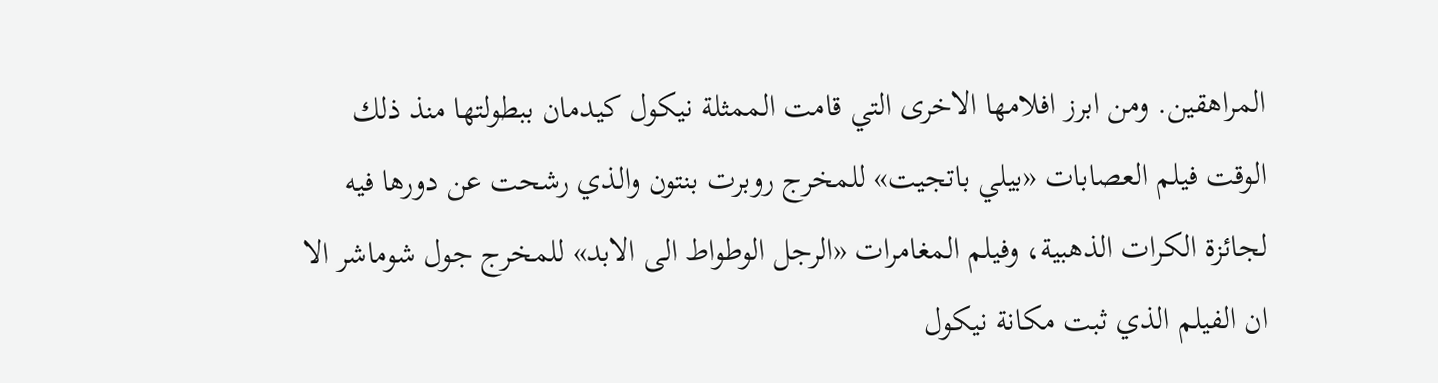المراهقين. ومن ابرز افلامها الاخرى التي قامت الممثلة نيكول كيدمان ببطولتها منذ ذلك الوقت فيلم العصابات «بيلي باتجيت» للمخرج روبرت بنتون والذي رشحت عن دورها فيه لجائزة الكرات الذهبية، وفيلم المغامرات «الرجل الوطواط الى الابد» للمخرج جول شوماشر الا ان الفيلم الذي ثبت مكانة نيكول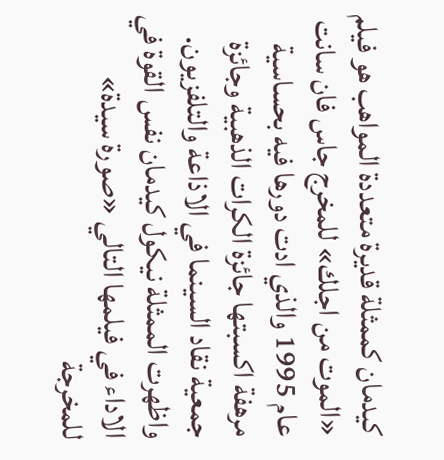كيدمان كممثلة قديرة متعددة المواهب هو فيلم «الموت من اجلك» للمخرج جاس فان سانت عام 1995 والذي ادت دورها فيه بحساسية مرهفة اكسبتها جائزة الكرات الذهبية وجائزة جمعية نقاد السينما في الاذاعة والتلفزيون. واظهرت الممثلة نيكول كيدمان نفس القوة في الاداء في فيلمها التالي «صورة سيدة» للمخرجة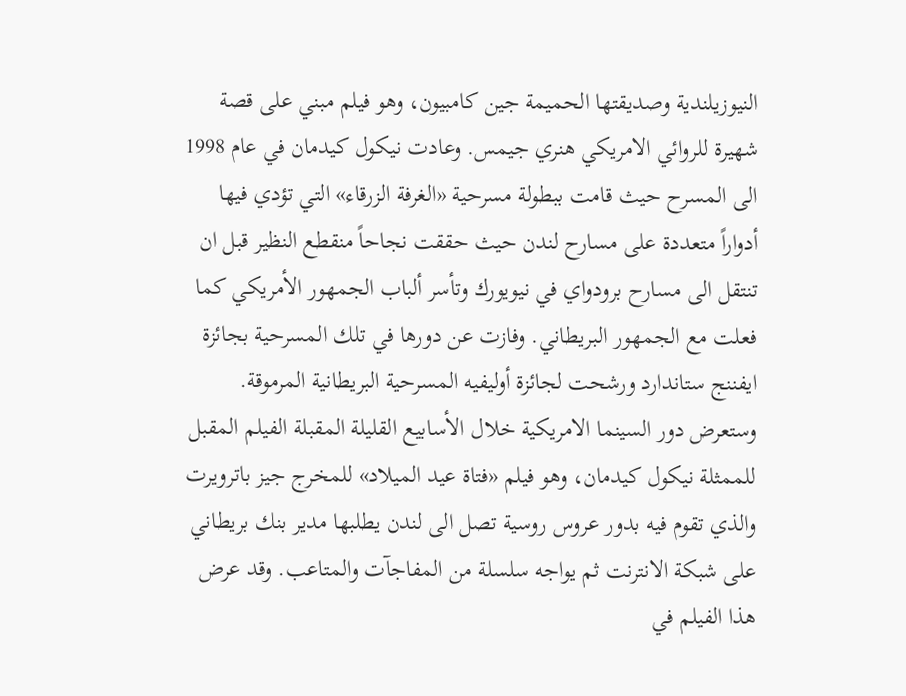النيوزيلندية وصديقتها الحميمة جين كامبيون، وهو فيلم مبني على قصة شهيرة للروائي الامريكي هنري جيمس. وعادت نيكول كيدمان في عام 1998 الى المسرح حيث قامت ببطولة مسرحية «الغرفة الزرقاء» التي تؤدي فيها أدواراً متعددة على مسارح لندن حيث حققت نجاحاً منقطع النظير قبل ان تنتقل الى مسارح برودواي في نيويورك وتأسر ألباب الجمهور الأمريكي كما فعلت مع الجمهور البريطاني. وفازت عن دورها في تلك المسرحية بجائزة ايفننج ستاندارد ورشحت لجائزة أوليفيه المسرحية البريطانية المرموقة. وستعرض دور السينما الامريكية خلال الأسابيع القليلة المقبلة الفيلم المقبل للممثلة نيكول كيدمان، وهو فيلم «فتاة عيد الميلاد» للمخرج جيز باترويرت والذي تقوم فيه بدور عروس روسية تصل الى لندن يطلبها مدير بنك بريطاني على شبكة الانترنت ثم يواجه سلسلة من المفاجآت والمتاعب. وقد عرض هذا الفيلم في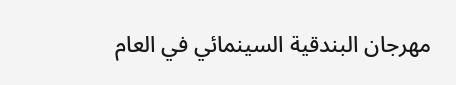مهرجان البندقية السينمائي في العام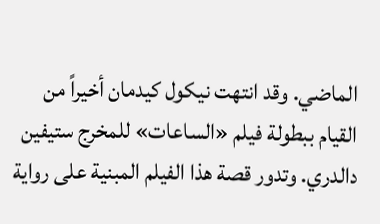الماضي. وقد انتهت نيكول كيدمان أخيراً من القيام ببطولة فيلم «الساعات» للمخرج ستيفين دالدري. وتدور قصة هذا الفيلم المبنية على رواية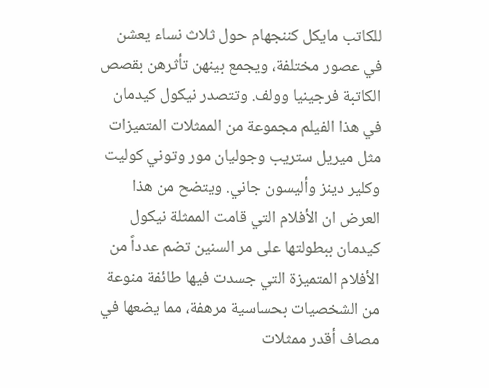للكاتب مايكل كننجهام حول ثلاث نساء يعشن في عصور مختلفة، ويجمع بينهن تأثرهن بقصص الكاتبة فرجينيا وولف. وتتصدر نيكول كيدمان في هذا الفيلم مجموعة من الممثلات المتميزات مثل ميريل ستريب وجوليان مور وتوني كوليت وكلير دينز وأليسون جاني. ويتضح من هذا العرض ان الأفلام التي قامت الممثلة نيكول كيدمان ببطولتها على مر السنين تضم عدداً من الأفلام المتميزة التي جسدت فيها طائفة منوعة من الشخصيات بحساسية مرهفة، مما يضعها في مصاف أقدر ممثلات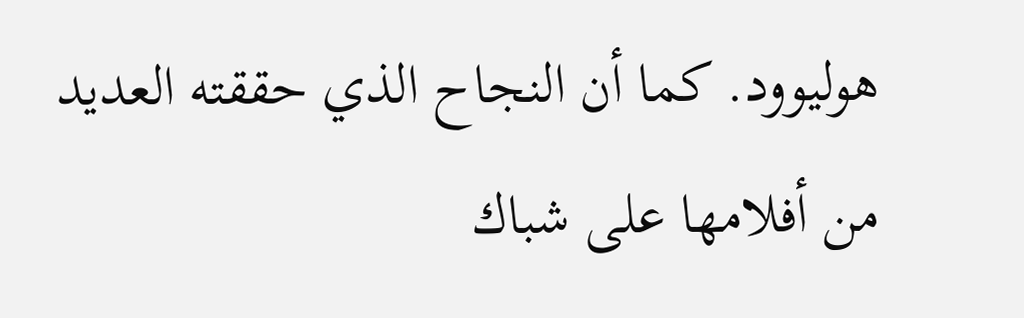هوليوود. كما أن النجاح الذي حققته العديد من أفلامها على شباك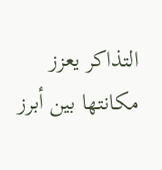التذاكر يعزز مكانتها بين أبرز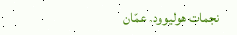نجمات هوليوود. عمّان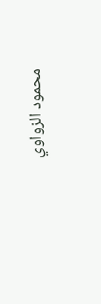محمود الزواوي